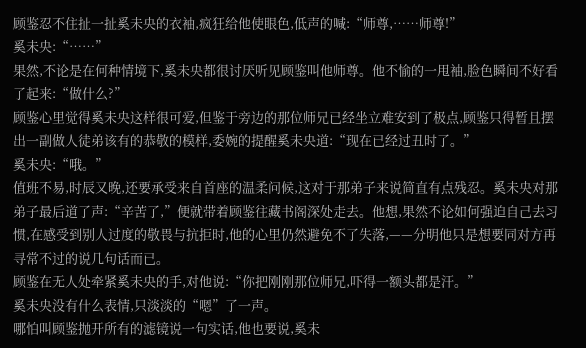顾鉴忍不住扯一扯奚未央的衣袖,疯狂给他使眼色,低声的喊:“师尊,……师尊!”
奚未央:“……”
果然,不论是在何种情境下,奚未央都很讨厌听见顾鉴叫他师尊。他不愉的一甩袖,脸色瞬间不好看了起来:“做什么?”
顾鉴心里觉得奚未央这样很可爱,但鉴于旁边的那位师兄已经坐立难安到了极点,顾鉴只得暂且摆出一副做人徒弟该有的恭敬的模样,委婉的提醒奚未央道:“现在已经过丑时了。”
奚未央:“哦。”
值班不易,时辰又晚,还要承受来自首座的温柔问候,这对于那弟子来说简直有点残忍。奚未央对那弟子最后道了声:“辛苦了,”便就带着顾鉴往藏书阁深处走去。他想,果然不论如何强迫自己去习惯,在感受到别人过度的敬畏与抗拒时,他的心里仍然避免不了失落,——分明他只是想要同对方再寻常不过的说几句话而已。
顾鉴在无人处牵紧奚未央的手,对他说:“你把刚刚那位师兄,吓得一额头都是汗。”
奚未央没有什么表情,只淡淡的“嗯”了一声。
哪怕叫顾鉴抛开所有的滤镜说一句实话,他也要说,奚未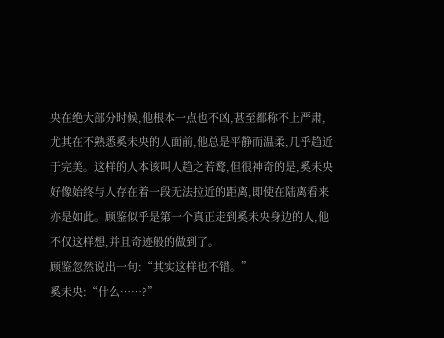央在绝大部分时候,他根本一点也不凶,甚至都称不上严肃,尤其在不熟悉奚未央的人面前,他总是平静而温柔,几乎趋近于完美。这样的人本该叫人趋之若鹜,但很神奇的是,奚未央好像始终与人存在着一段无法拉近的距离,即使在陆离看来亦是如此。顾鉴似乎是第一个真正走到奚未央身边的人,他不仅这样想,并且奇迹般的做到了。
顾鉴忽然说出一句:“其实这样也不错。”
奚未央:“什么……?”